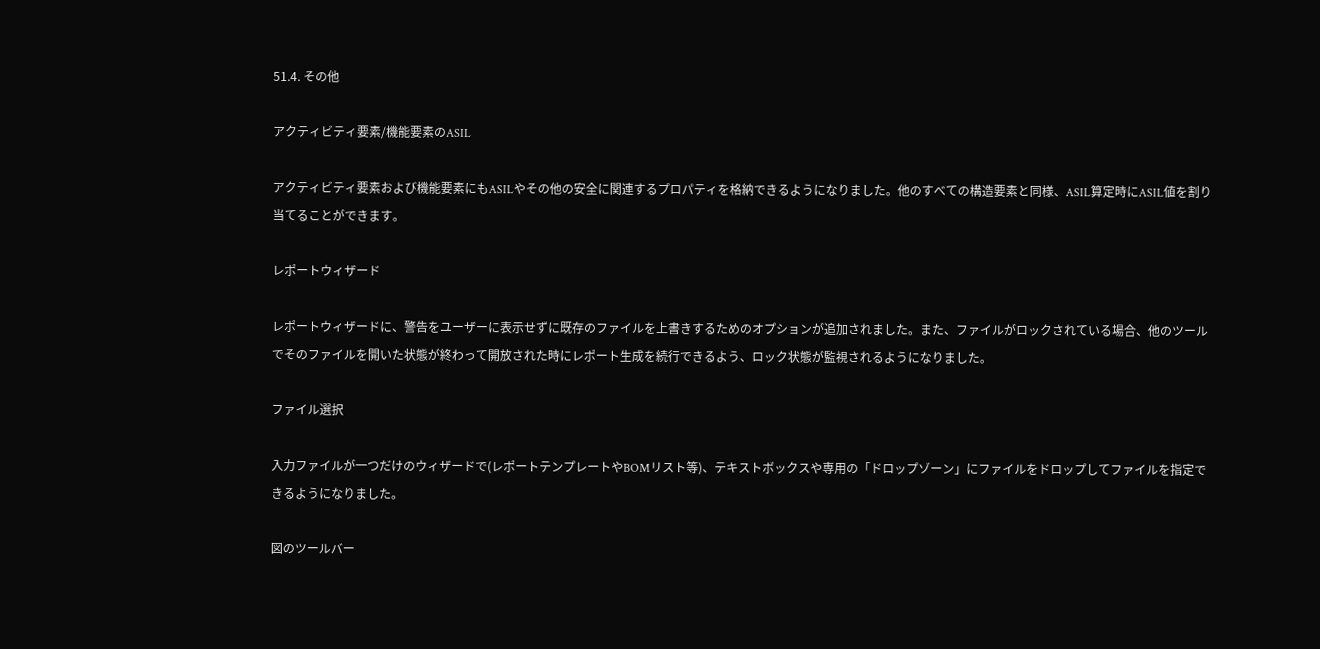51.4. その他

アクティビティ要素/機能要素のASIL

アクティビティ要素および機能要素にもASILやその他の安全に関連するプロパティを格納できるようになりました。他のすべての構造要素と同様、ASIL算定時にASIL値を割り当てることができます。

レポートウィザード

レポートウィザードに、警告をユーザーに表示せずに既存のファイルを上書きするためのオプションが追加されました。また、ファイルがロックされている場合、他のツールでそのファイルを開いた状態が終わって開放された時にレポート生成を続行できるよう、ロック状態が監視されるようになりました。

ファイル選択

入力ファイルが一つだけのウィザードで(レポートテンプレートやBOMリスト等)、テキストボックスや専用の「ドロップゾーン」にファイルをドロップしてファイルを指定できるようになりました。

図のツールバー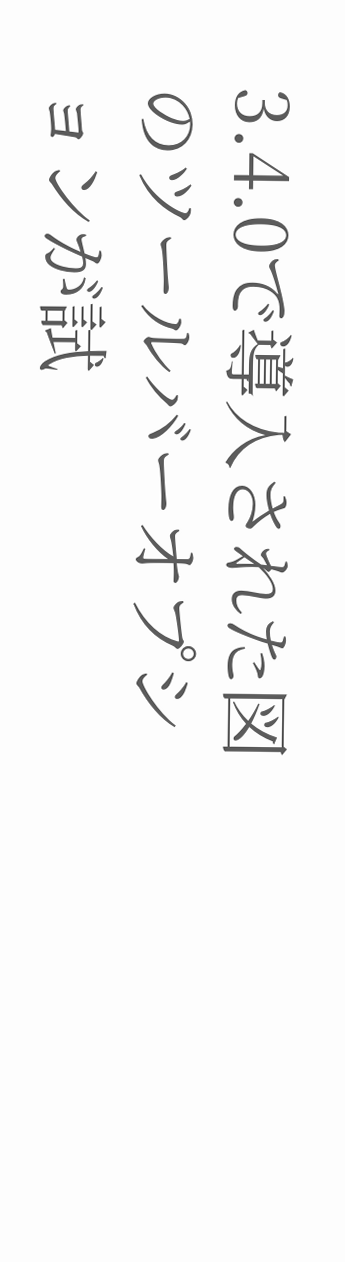3.4.0で導入された図のツールバーオプションが試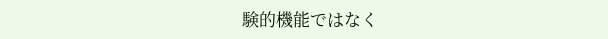験的機能ではなく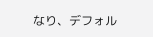なり、デフォル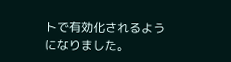トで有効化されるようになりました。